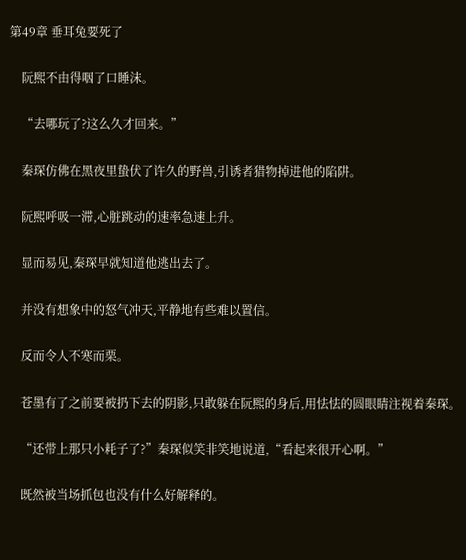第49章 垂耳兔要死了

    阮熙不由得咽了口睡沫。

    “去哪玩了?这么久才回来。”

    秦琛仿佛在黑夜里蛰伏了许久的野兽,引诱者猎物掉进他的陷阱。

    阮熙呼吸一滞,心脏跳动的速率急速上升。

    显而易见,秦琛早就知道他逃出去了。

    并没有想象中的怒气冲天,平静地有些难以置信。

    反而令人不寒而栗。

    苍墨有了之前要被扔下去的阴影,只敢躲在阮熙的身后,用怯怯的圆眼睛注视着秦琛。

    “还带上那只小耗子了?”秦琛似笑非笑地说道,“看起来很开心啊。”

    既然被当场抓包也没有什么好解释的。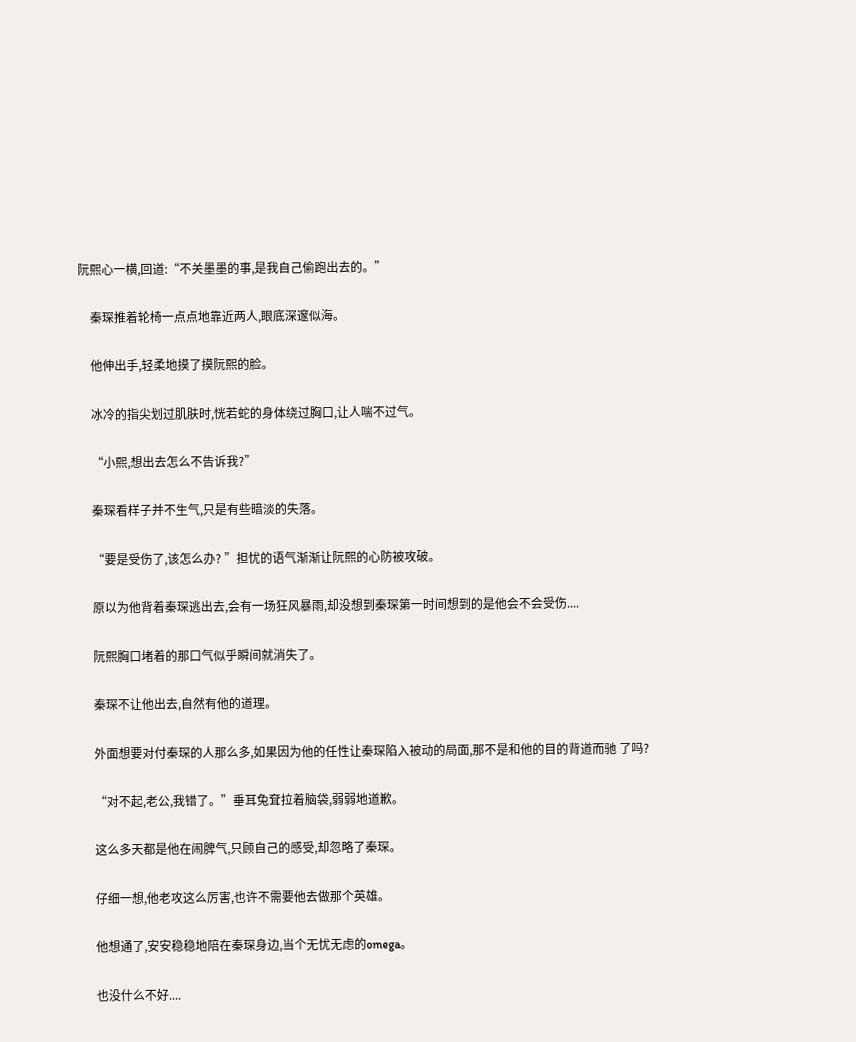阮熙心一横,回道:“不关墨墨的事,是我自己偷跑出去的。”

    秦琛推着轮椅一点点地靠近两人,眼底深邃似海。

    他伸出手,轻柔地摸了摸阮熙的脸。

    冰冷的指尖划过肌肤时,恍若蛇的身体绕过胸口,让人喘不过气。

    “小熙,想出去怎么不告诉我?”

    秦琛看样子并不生气,只是有些暗淡的失落。

    “要是受伤了,该怎么办? ”担忧的语气渐渐让阮熙的心防被攻破。

    原以为他背着秦琛逃出去,会有一场狂风暴雨,却没想到秦琛第一时间想到的是他会不会受伤....

    阮熙胸口堵着的那口气似乎瞬间就消失了。

    秦琛不让他出去,自然有他的道理。

    外面想要对付秦琛的人那么多,如果因为他的任性让秦琛陷入被动的局面,那不是和他的目的背道而驰 了吗?

    “对不起,老公,我错了。”垂耳兔耷拉着脑袋,弱弱地道歉。

    这么多天都是他在闹脾气,只顾自己的感受,却忽略了秦琛。

    仔细一想,他老攻这么厉害,也许不需要他去做那个英雄。

    他想通了,安安稳稳地陪在秦琛身边,当个无忧无虑的omega。

    也没什么不好....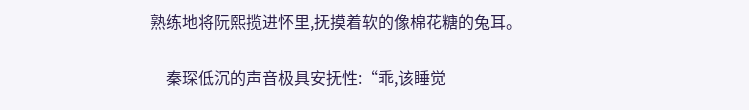熟练地将阮熙揽进怀里,抚摸着软的像棉花糖的兔耳。

    秦琛低沉的声音极具安抚性:“乖,该睡觉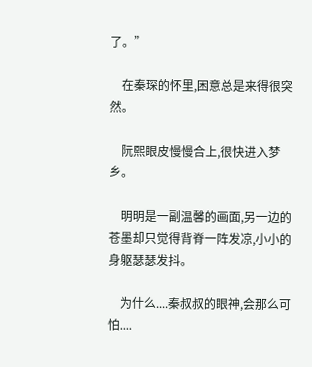了。”

    在秦琛的怀里,困意总是来得很突然。

    阮熙眼皮慢慢合上,很快进入梦乡。

    明明是一副温馨的画面,另一边的苍墨却只觉得背脊一阵发凉,小小的身躯瑟瑟发抖。

    为什么....秦叔叔的眼神,会那么可怕....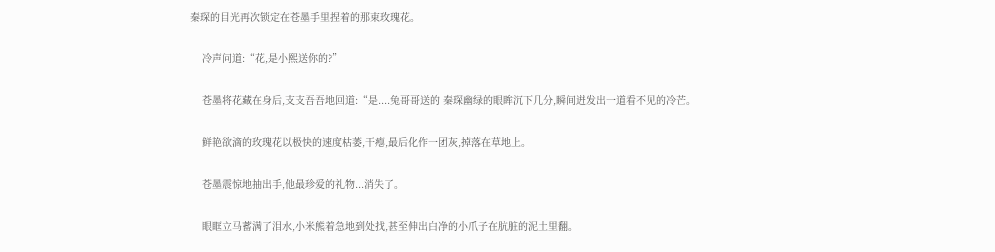秦琛的目光再次锁定在苍墨手里捏着的那束玫瑰花。

    冷声问道:“花,是小熙送你的?”

    苍墨将花藏在身后,支支吾吾地回道:“是....兔哥哥送的 秦琛幽绿的眼眸沉下几分,瞬间逬发出一道看不见的冷芒。

    鲜艳欲滴的玫瑰花以极快的速度枯萎,干瘪,最后化作一团灰,掉落在草地上。

    苍墨震惊地抽出手,他最珍爱的礼物...消失了。

    眼眶立马蓄满了泪水,小米熊着急地到处找,甚至伸出白净的小爪子在肮脏的泥土里翻。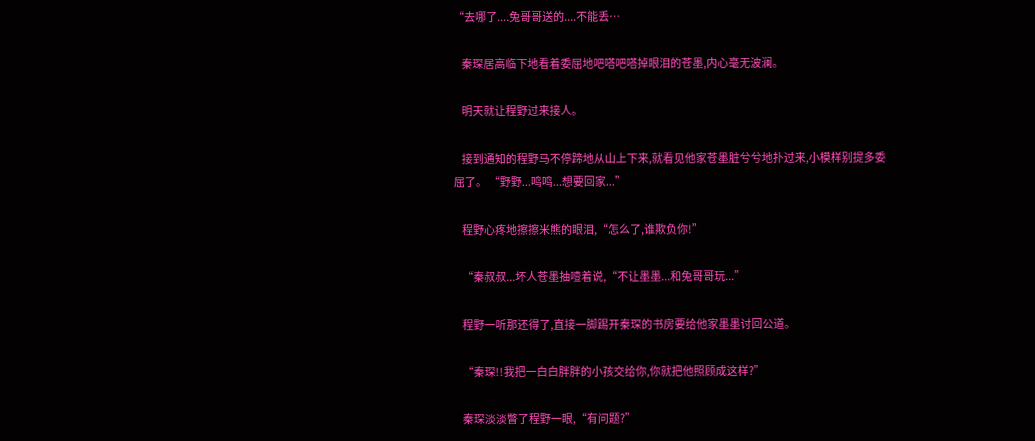“去哪了....兔哥哥送的....不能丢…

    秦琛居高临下地看着委屈地吧嗒吧嗒掉眼泪的苍墨,内心毫无波澜。

    明天就让程野过来接人。

    接到通知的程野马不停蹄地从山上下来,就看见他家苍墨脏兮兮地扑过来,小模样别提多委屈了。 “野野...鸣鸣...想要回家...”

    程野心疼地擦擦米熊的眼泪,“怎么了,谁欺负你!”

    “秦叔叔...坏人苍墨抽噎着说,“不让墨墨...和兔哥哥玩...”

    程野一听那还得了,直接一脚踢开秦琛的书房要给他家墨墨讨回公道。

    “秦琛!!我把一白白胖胖的小孩交给你,你就把他照顾成这样?”

    秦琛淡淡瞥了程野一眼,“有问题?”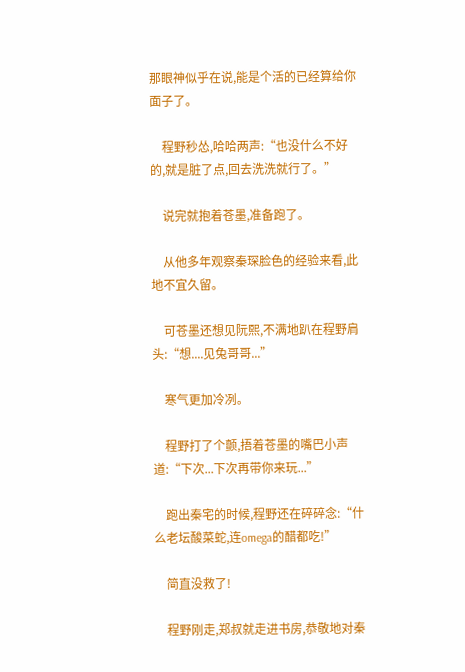那眼神似乎在说,能是个活的已经算给你面子了。

    程野秒怂,哈哈两声:“也没什么不好的,就是脏了点,回去洗洗就行了。”

    说完就抱着苍墨,准备跑了。

    从他多年观察秦琛脸色的经验来看,此地不宜久留。

    可苍墨还想见阮熙,不满地趴在程野肩头:“想....见兔哥哥...”

    寒气更加冷冽。

    程野打了个颤,捂着苍墨的嘴巴小声道:“下次...下次再带你来玩...”

    跑出秦宅的时候,程野还在碎碎念:“什么老坛酸菜蛇,连omega的醋都吃!”

    简直没救了!

    程野刚走,郑叔就走进书房,恭敬地对秦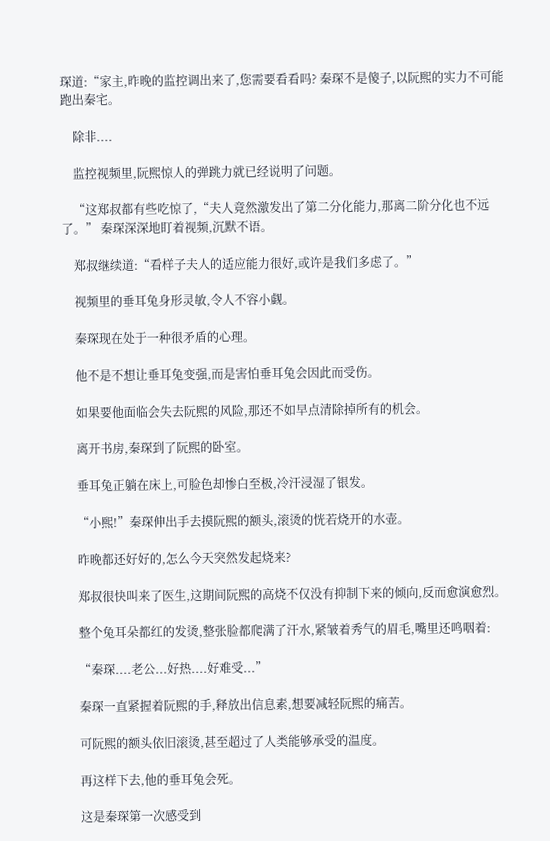琛道:“家主,昨晚的监控调出来了,您需要看看吗? 秦琛不是傻子,以阮熙的实力不可能跑出秦宅。

    除非....

    监控视频里,阮熙惊人的弹跳力就已经说明了问题。

    “这郑叔都有些吃惊了,“夫人竟然激发出了第二分化能力,那离二阶分化也不远了。” 秦琛深深地盯着视频,沉默不语。

    郑叔继续道:“看样子夫人的适应能力很好,或许是我们多虑了。”

    视频里的垂耳兔身形灵敏,令人不容小觑。

    秦琛现在处于一种很矛盾的心理。

    他不是不想让垂耳兔变强,而是害怕垂耳兔会因此而受伤。

    如果要他面临会失去阮熙的风险,那还不如早点清除掉所有的机会。

    离开书房,秦琛到了阮熙的卧室。

    垂耳兔正躺在床上,可脸色却惨白至极,冷汗浸湿了银发。

    “小熙!”秦琛伸出手去摸阮熙的额头,滚烫的恍若烧开的水壶。

    昨晚都还好好的,怎么今天突然发起烧来?

    郑叔很快叫来了医生,这期间阮熙的高烧不仅没有抑制下来的倾向,反而愈演愈烈。

    整个兔耳朵都红的发烫,整张脸都爬满了汗水,紧皱着秀气的眉毛,嘴里还鸣咽着:

    “秦琛....老公...好热....好难受...”

    秦琛一直紧握着阮熙的手,释放出信息素,想要减轻阮熙的痛苦。

    可阮熙的额头依旧滚烫,甚至超过了人类能够承受的温度。

    再这样下去,他的垂耳兔会死。

    这是秦琛第一次感受到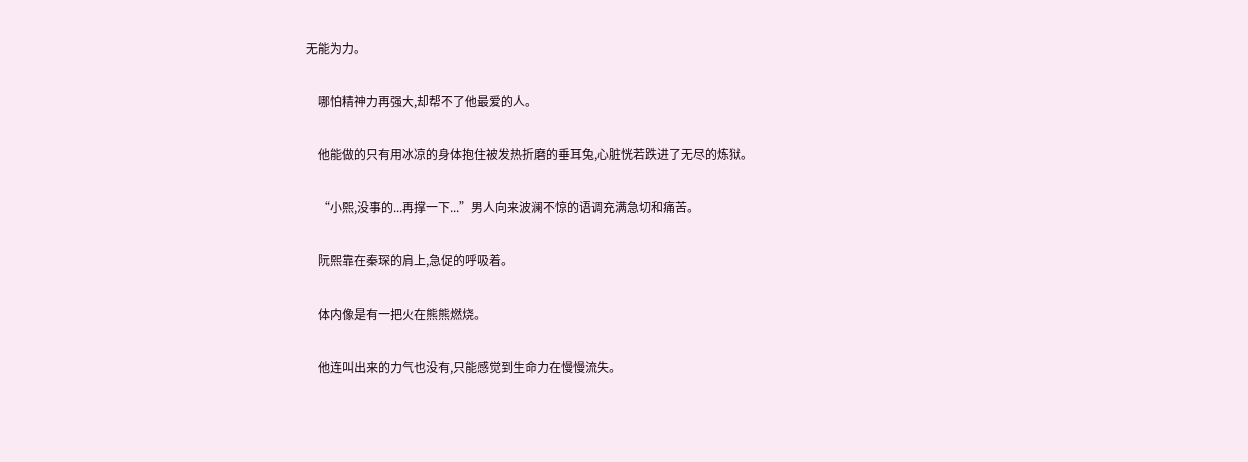无能为力。

    哪怕精神力再强大,却帮不了他最爱的人。

    他能做的只有用冰凉的身体抱住被发热折磨的垂耳兔,心脏恍若跌进了无尽的炼狱。

    “小熙,没事的...再撑一下...”男人向来波澜不惊的语调充满急切和痛苦。

    阮熙靠在秦琛的肩上,急促的呼吸着。

    体内像是有一把火在熊熊燃烧。

    他连叫出来的力气也没有,只能感觉到生命力在慢慢流失。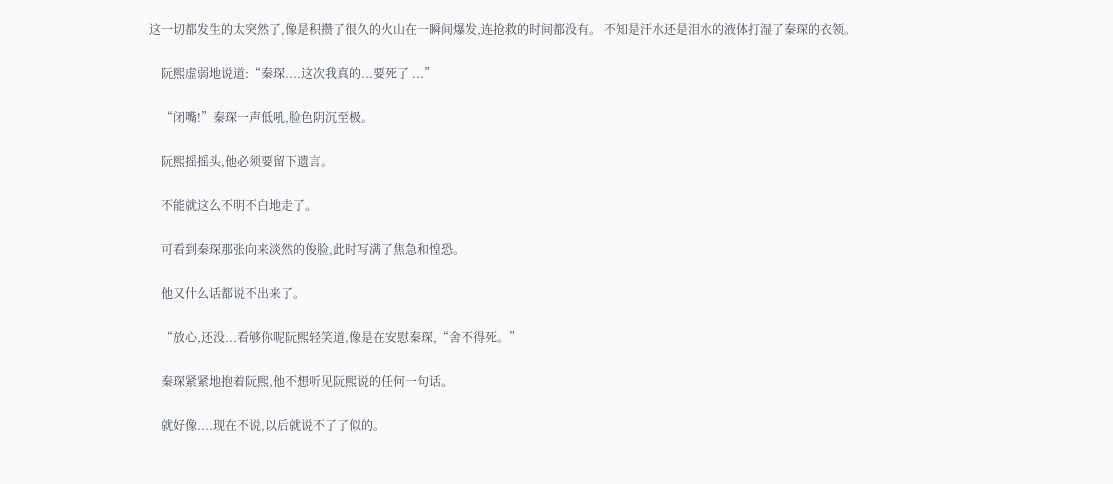这一切都发生的太突然了,像是积攒了很久的火山在一瞬间爆发,连抢救的时间都没有。 不知是汗水还是泪水的液体打湿了秦琛的衣领。

    阮熙虚弱地说道:“秦琛....这次我真的...要死了 ...”

    “闭嘴!”秦琛一声低吼,脸色阴沉至极。

    阮熙摇摇头,他必须要留下遗言。

    不能就这么不明不白地走了。

    可看到秦琛那张向来淡然的俊脸,此时写满了焦急和惶恐。

    他又什么话都说不出来了。

    “放心,还没...看够你呢阮熙轻笑道,像是在安慰秦琛,“舍不得死。”

    秦琛紧紧地抱着阮熙,他不想听见阮熙说的任何一句话。

    就好像....现在不说,以后就说不了了似的。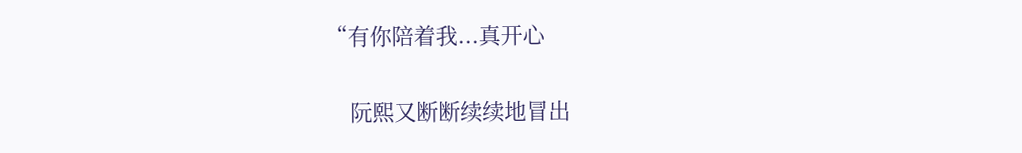“有你陪着我...真开心

    阮熙又断断续续地冒出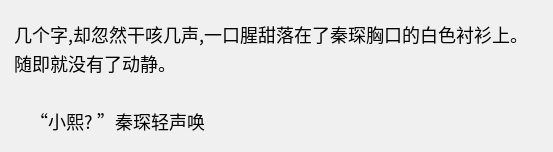几个字,却忽然干咳几声,一口腥甜落在了秦琛胸口的白色衬衫上。 随即就没有了动静。

    “小熙? ”秦琛轻声唤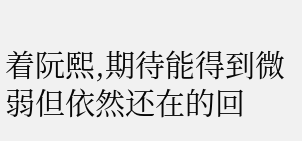着阮熙,期待能得到微弱但依然还在的回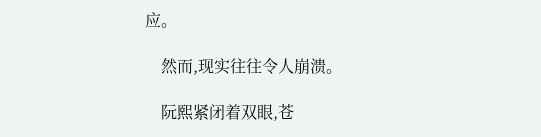应。

    然而,现实往往令人崩溃。

    阮熙紧闭着双眼,苍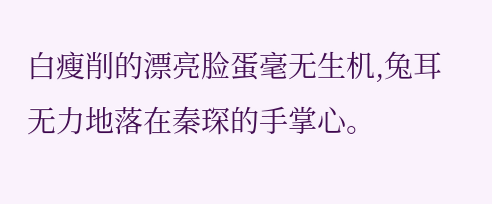白瘦削的漂亮脸蛋毫无生机,兔耳无力地落在秦琛的手掌心。